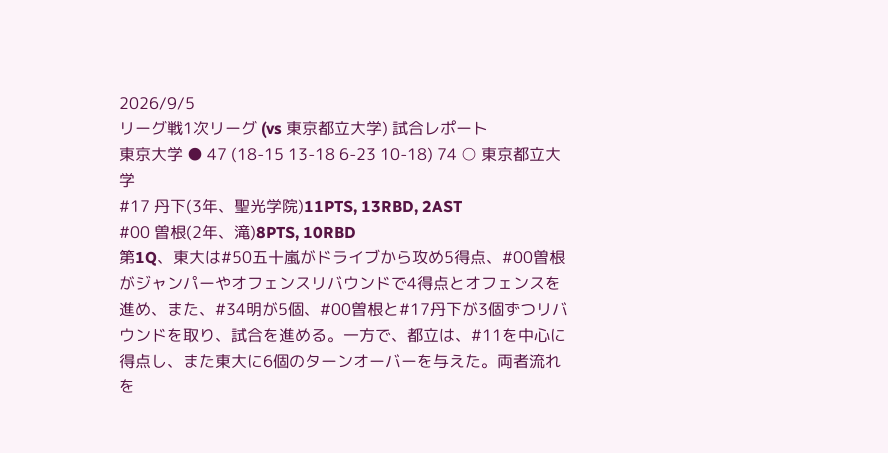2026/9/5
リーグ戦1次リーグ (vs 東京都立大学) 試合レポート
東京大学 ● 47 (18-15 13-18 6-23 10-18) 74 ○ 東京都立大学
#17 丹下(3年、聖光学院)11PTS, 13RBD, 2AST
#00 曽根(2年、滝)8PTS, 10RBD
第1Q、東大は#50五十嵐がドライブから攻め5得点、#00曽根がジャンパーやオフェンスリバウンドで4得点とオフェンスを進め、また、#34明が5個、#00曽根と#17丹下が3個ずつリバウンドを取り、試合を進める。一方で、都立は、#11を中心に得点し、また東大に6個のターンオーバーを与えた。両者流れを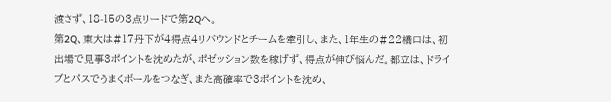渡さず、18-15の3点リードで第2Qへ。
第2Q、東大は#17丹下が4得点4リバウンドとチームを牽引し、また、1年生の#22橋口は、初出場で見事3ポイントを沈めたが、ポゼッション数を稼げず、得点が伸び悩んだ。都立は、ドライブとパスでうまくボールをつなぎ、また高確率で3ポイントを沈め、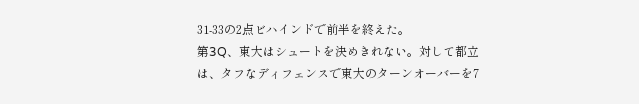31-33の2点ビハインドで前半を終えた。
第3Q、東大はシュートを決めきれない。対して都立は、タフなディフェンスで東大のターンオーバーを7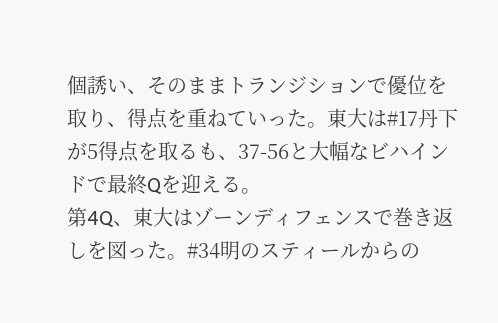個誘い、そのままトランジションで優位を取り、得点を重ねていった。東大は#17丹下が5得点を取るも、37-56と大幅なビハインドで最終Qを迎える。
第4Q、東大はゾーンディフェンスで巻き返しを図った。#34明のスティールからの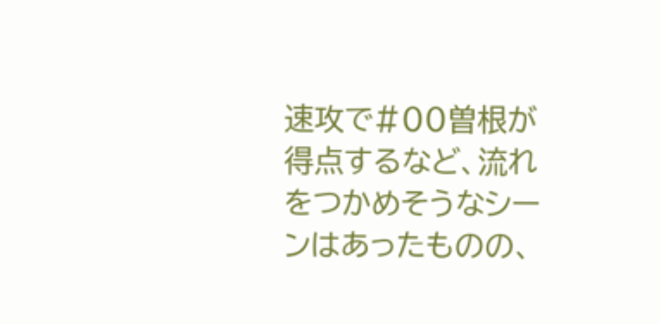速攻で#00曽根が得点するなど、流れをつかめそうなシーンはあったものの、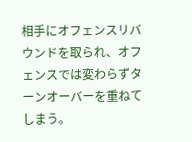相手にオフェンスリバウンドを取られ、オフェンスでは変わらずターンオーバーを重ねてしまう。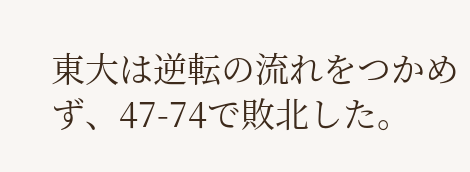東大は逆転の流れをつかめず、47-74で敗北した。